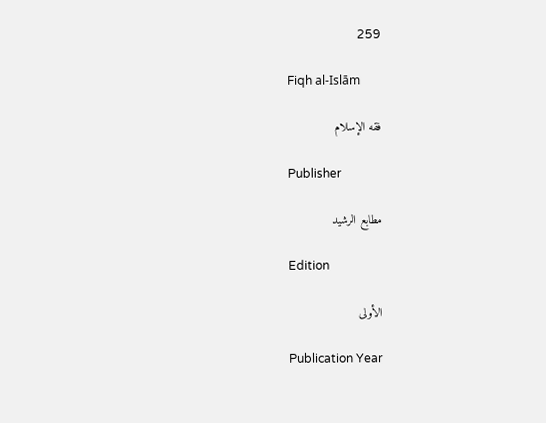259

Fiqh al-Islām

فقه الإسلام

Publisher

مطابع الرشيد

Edition

الأولى

Publication Year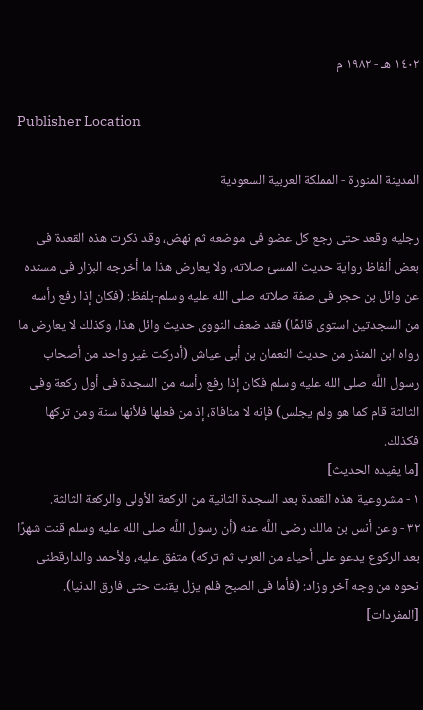١٤٠٢ هـ - ١٩٨٢ م

Publisher Location

المدينة المنورة - المملكة العربية السعودية

رجليه وقعد حتى رجع كل عضو فى موضعه ثم نهض، وقد ذكرت هذه القعدة فى بعض ألفاظ رواية حديث المسئ صلاته، ولا يعارض هذا ما أخرجه البزار فى مسنده عن وائل بن حجر فى صفة صلاته صلى الله عليه وسلم-بلفظ: (فكان إذا رفع رأسه من السجدتين استوى قائمًا) فقد ضعف النووى حديث وائل هذا، وكذلك لا يعارض ما رواه ابن المنذر من حديث النعمان بن أبى عياش (أدركت غير واحد من أصحاب رسول اللَّه صلى الله عليه وسلم فكان إذا رفع رأسه من السجدة فى أول ركعة وفى الثالثة قام كما هو ولم يجلس) فإنه لا منافاة، إذ من فعلها فلأنها سنة ومن تركها فكذلك.
[ما يفيده الحديث]
١ - مشروعية هذه القعدة بعد السجدة الثانية من الركعة الأولى والركعة الثالثة.
٣٢ - وعن أنس بن مالك رضى اللَّه عنه (أن رسول اللَّه صلى الله عليه وسلم قنت شهرًا بعد الركوع يدعو على أحياء من العرب ثم تركه) متفق عليه، ولأحمد والدارقطنى نحوه من وجه آخر وزاد: (فأما فى الصبح فلم يزل يقنت حتى فارق الدنيا).
[المفردات]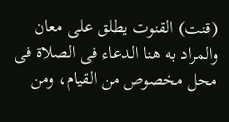(قنت) القنوت يطلق على معان والمراد به هنا الدعاء فى الصلاة فى محل مخصوص من القيام، ومن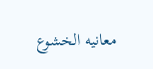معانيه الخشوع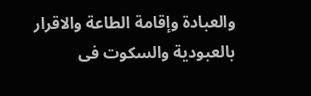والعبادة وإقامة الطاعة والاقرار بالعبودية والسكوت فى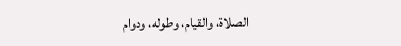الصلاة، والقيام، وطوله، ودوام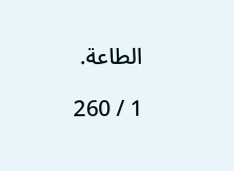الطاعة.

1 / 260